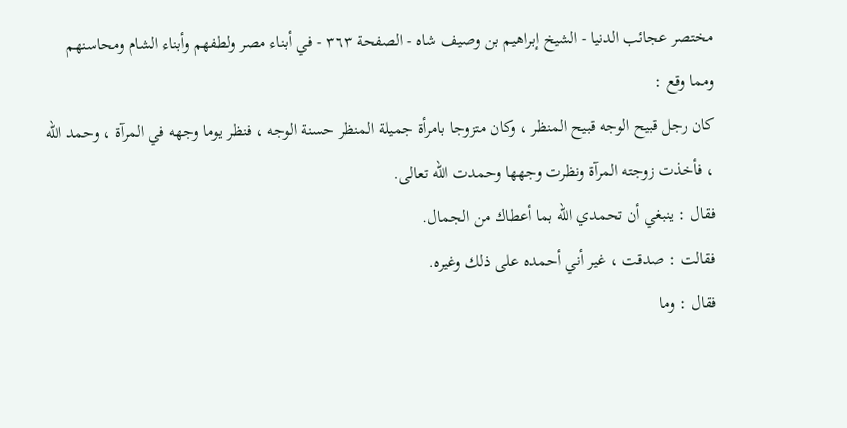مختصر عجائب الدنيا - الشيخ إبراهيم بن وصيف شاه - الصفحة ٣٦٣ - في أبناء مصر ولطفهم وأبناء الشام ومحاسنهم
ومما وقع :
كان رجل قبيح الوجه قبيح المنظر ، وكان متزوجا بامرأة جميلة المنظر حسنة الوجه ، فنظر يوما وجهه في المرآة ، وحمد الله ، فأخذت زوجته المرآة ونظرت وجهها وحمدت الله تعالى.
فقال : ينبغي أن تحمدي الله بما أعطاك من الجمال.
فقالت : صدقت ، غير أني أحمده على ذلك وغيره.
فقال : وما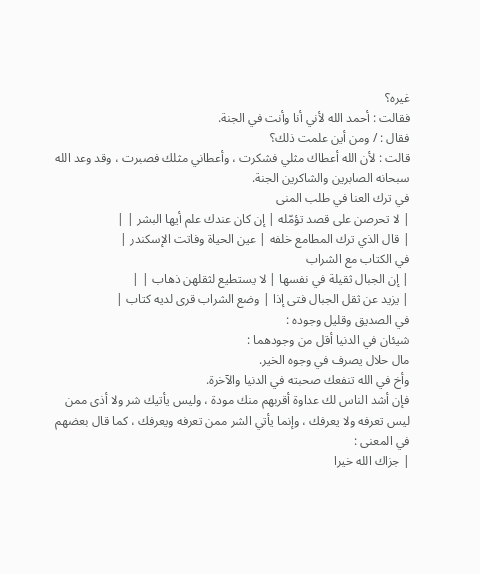غيره؟
فقالت : أحمد الله لأني أنا وأنت في الجنة.
فقال : / ومن أين علمت ذلك؟
قالت : لأن الله أعطاك مثلي فشكرت ، وأعطاني مثلك فصبرت ، وقد وعد الله سبحانه الصابرين والشاكرين الجنة.
في ترك العنا في طلب المنى
| لا تحرصن على قصد تؤمّله | إن كان عندك علم أيها البشر | |
| قال الذي ترك المطامع خلفه | عين الحياة وفاتت الإسكندر |
في الكتاب مع الشراب
| إن الجبال ثقيلة في نفسها | لا يستطيع لثقلهن ذهاب | |
| يزيد عن ثقل الجبال فتى إذا | وضع الشراب قرى لديه كتاب |
في الصديق وقليل وجوده :
شيئان في الدنيا أقل من وجودهما :
مال حلال يصرف في وجوه الخير.
وأخ في الله تنفعك صحبته في الدنيا والآخرة.
فإن أشد الناس لك عداوة أقربهم منك مودة ، وليس يأتيك شر ولا أذى ممن ليس تعرفه ولا يعرفك ، وإنما يأتي الشر ممن تعرفه ويعرفك ، كما قال بعضهم في المعنى :
| جزاك الله خيرا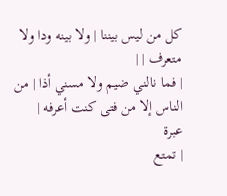كل من ليس بيننا | ولا بينه ودا ولا متعرف | |
| فما نالني ضيم ولا مسني أذا | من الناس إلا من فتى كنت أعرفه |
عبرة
| تمتع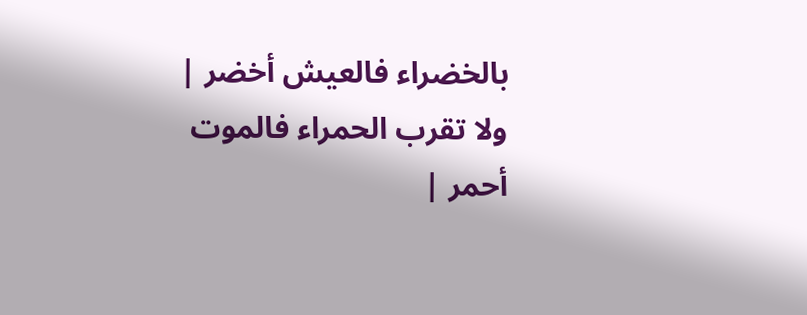بالخضراء فالعيش أخضر | ولا تقرب الحمراء فالموت أحمر |